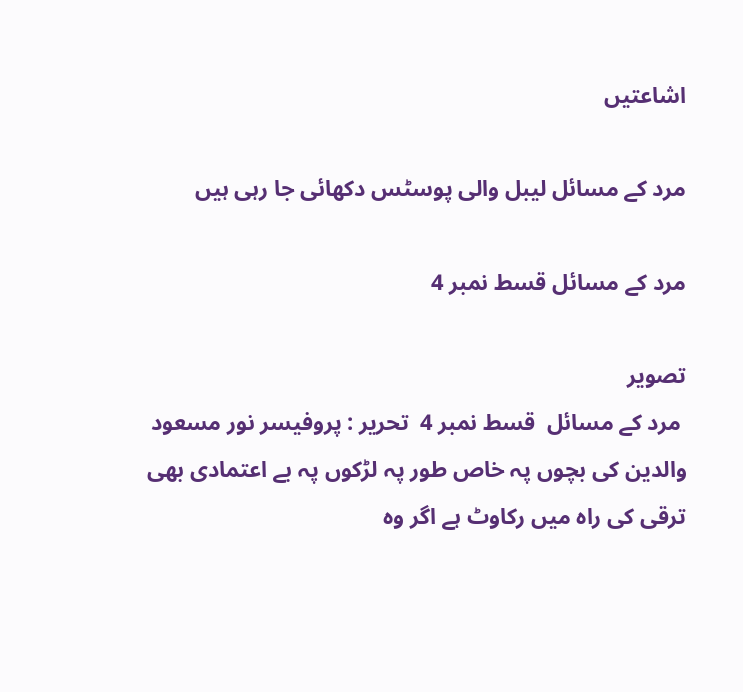اشاعتیں

مرد کے مسائل لیبل والی پوسٹس دکھائی جا رہی ہیں

مرد کے مسائل قسط نمبر 4

تصویر
 مرد کے مسائل  قسط نمبر 4  تحریر : پروفیسر نور مسعود والدین کی بچوں پہ خاص طور پہ لڑکوں پہ بے اعتمادی بھی ترقی کی راہ میں رکاوٹ ہے اگر وہ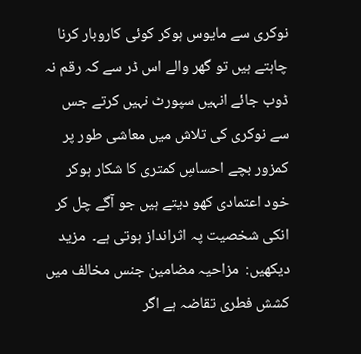نوکری سے مایوس ہوکر کوئی کاروبار کرنا چاہتے ہیں تو گھر والے اس ڈر سے کہ رقم نہ ڈوب جائے انہیں سپورٹ نہیں کرتے جس سے نوکری کی تلاش میں معاشی طور پر کمزور بچے احساسِ کمتری کا شکار ہوکر خود اعتمادی کھو دیتے ہیں جو آگے چل کر انکی شخصیت پہ اثرانداز ہوتی ہے۔  مزید دیکھیں:  مزاحیہ مضامین جنس مخالف میں کشش فطری تقاضہ ہے اگر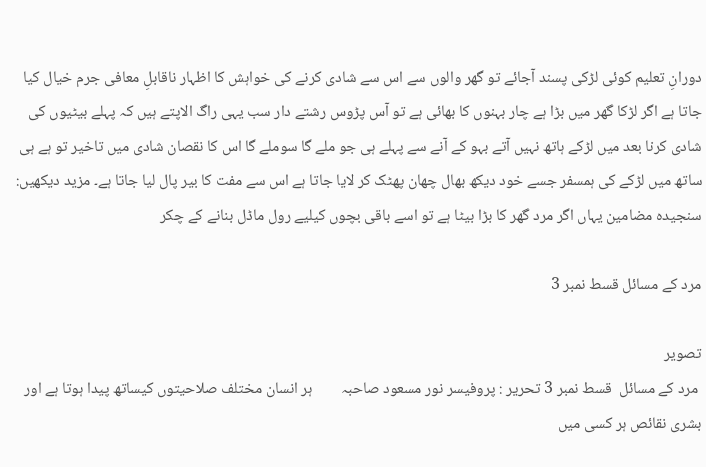دورانِ تعلیم کوئی لڑکی پسند آجائے تو گھر والوں سے اس سے شادی کرنے کی خواہش کا اظہار ناقابلِ معافی جرم خیال کیا جاتا ہے اگر لڑکا گھر میں بڑا ہے چار بہنوں کا بھائی ہے تو آس پڑوس رشتے دار سب یہی راگ الاپتے ہیں کہ پہلے بیٹیوں کی شادی کرنا بعد میں لڑکے ہاتھ نہیں آتے بہو کے آنے سے پہلے ہی جو ملے گا سوملے گا اس کا نقصان شادی میں تاخیر تو ہے ہی ساتھ میں لڑکے کی ہمسفر جسے خود دیکھ بھال چھان پھٹک کر لایا جاتا ہے اس سے مفت کا بیر پال لیا جاتا ہے۔ مزید دیکھیں:  سنجیدہ مضامین یہاں اگر مرد گھر کا بڑا بیٹا ہے تو اسے باقی بچوں کیلیے رول ماڈل بنانے کے چکر

مرد کے مسائل قسط نمبر 3

تصویر
 مرد کے مسائل  قسط نمبر 3 تحریر : پروفیسر نور مسعود صاحبہ        ہر انسان مختلف صلاحیتوں کیساتھ پیدا ہوتا ہے اور بشری نقائص ہر کسی میں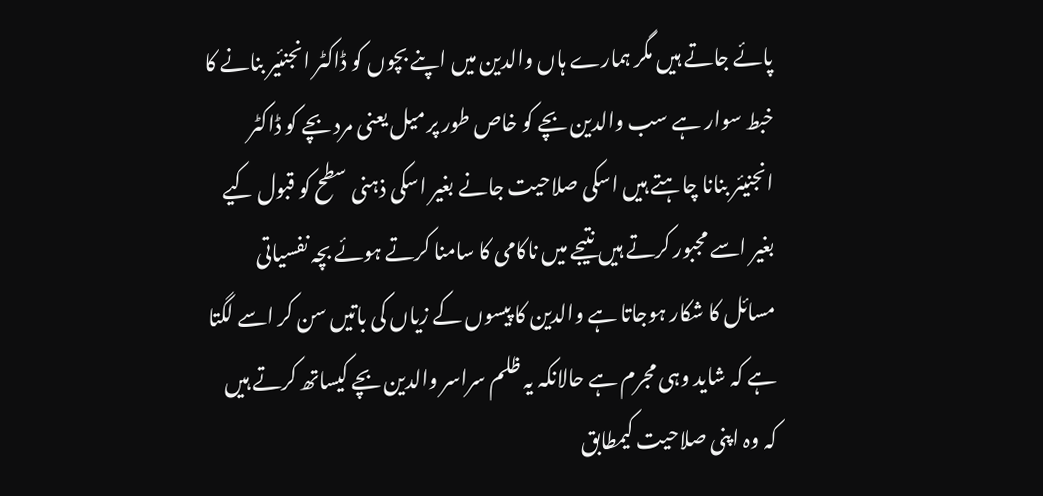پائے جاتے ہیں مگر ہمارے ہاں والدین میں اپنے بچوں کو ڈاکٹر انجنئیر بنانے کا خبط سوار ہے سب والدین بچے کو خاص طور پر میل یعنی مرد بچے کو ڈاکٹر انجنیئر بنانا چاہتے ہیں اسکی صلاحیت جانے بغیر اسکی ذہنی سطح کو قبول کیے بغیر اسے مجبور کرتے ہیں نتیجے میں ناکامی کا سامنا کرتے ہوئے بچہ نفسیاتی مسائل کا شکار ہوجاتا ہے والدین کا پیسوں کے زیاں کی باتیں سن کر اسے لگتا ہے کہ شاید وہی مجرم ہے حالانکہ یہ ظلم سراسر والدین بچے کیساتھ کرتے ہیں کہ وہ اپنی صلاحیت کیمطابق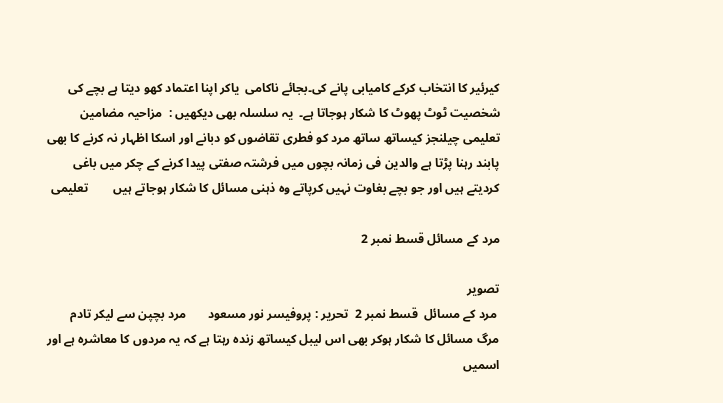کیرئیر کا انتخاب کرکے کامیابی پانے کی۔بجائے ناکامی  یاکر اپنا اعتماد کھو دیتا ہے بچے کی شخصیت ٹوٹ پھوٹ کا شکار ہوجاتا ہے۔  یہ سلسلہ بھی دیکھیں :  مزاحیہ مضامین تعلیمی چیلنجز کیساتھ ساتھ مرد کو فطری تقاضوں کو دبانے اور اسکا اظہار نہ کرنے کا بھی پابند رہنا پڑتا ہے والدین فی زمانہ بچوں میں فرشتہ صفتی پیدا کرنے کے چکر میں باغی کردیتے ہیں اور جو بچے بغاوت نہیں کرپاتے وہ ذہنی مسائل کا شکار ہوجاتے ہیں        تعلیمی

مرد کے مسائل قسط نمبر 2

تصویر
 مرد کے مسائل  قسط نمبر 2  تحریر : پروفیسر نور مسعود       مرد بچپن سے لیکر تادم مرگ مسائل کا شکار ہوکر بھی اس لیبل کیساتھ زندہ رہتا ہے کہ یہ مردوں کا معاشرہ ہے اور اسمیں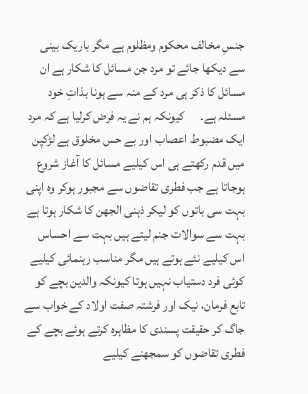جنسِ مخالف محکوم ومظلوم ہے مگر باریک بینی سے دیکھا جائے تو مرد جن مسائل کا شکار ہے ان مسائل کا ذکر ہی مرد کے منہ سے ہونا بذاتِ خود مسئلہ ہے۔      کیونکہ ہم نے یہ فرض کرلیا ہے کہ مرد ایک مضبوط اعصاب اور بے حس مخلوق ہے لڑکپن میں قدم رکھتے ہی اس کیلیے مسائل کا آغاز شروع ہوجاتا ہے جب فطری تقاضوں سے مجبور ہوکر وہ اپنی بہت سی باتوں کو لیکر ذہنی الجھن کا شکار ہوتا ہے بہت سے سوالات جنم لیتے ہیں بہت سے احساس اس کیلیے نئے ہوتے ہیں مگر مناسب رہنمائی کیلیے کوئی فرد دستیاب نہیں ہوتا کیونکہ والدین بچے کو تابع فرمان، نیک اور فرشتہ صفت اولاد کے خواب سے جاگ کر حقیقت پسندی کا مظاہرہ کرتے ہوئے بچے کے فطری تقاضوں کو سمجھنے کیلیے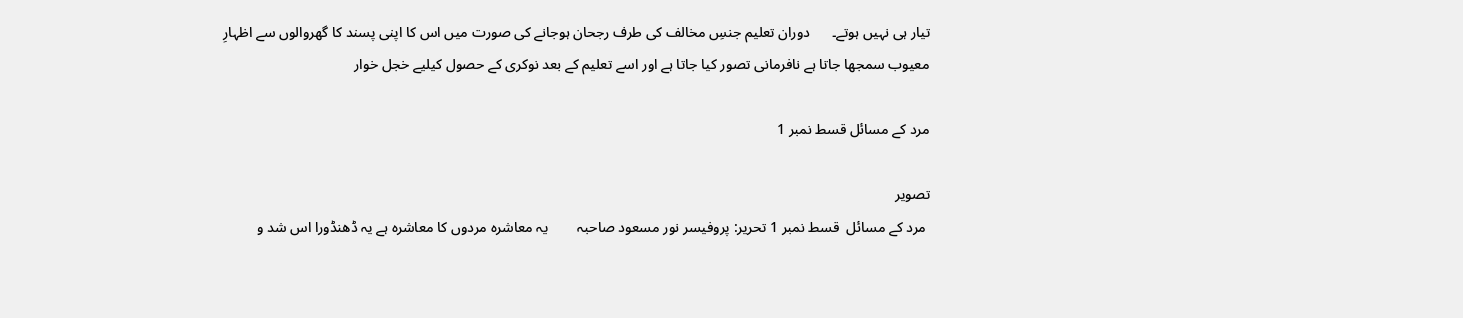تیار ہی نہیں ہوتے۔      دوران تعلیم جنسِ مخالف کی طرف رجحان ہوجانے کی صورت میں اس کا اپنی پسند کا گھروالوں سے اظہارِ معیوب سمجھا جاتا ہے نافرمانی تصور کیا جاتا ہے اور اسے تعلیم کے بعد نوکری کے حصول کیلیے خجل خوار

مرد کے مسائل قسط نمبر 1

تصویر
 مرد کے مسائل  قسط نمبر 1 تحریر: پروفیسر نور مسعود صاحبہ        یہ معاشرہ مردوں کا معاشرہ ہے یہ ڈھنڈورا اس شد و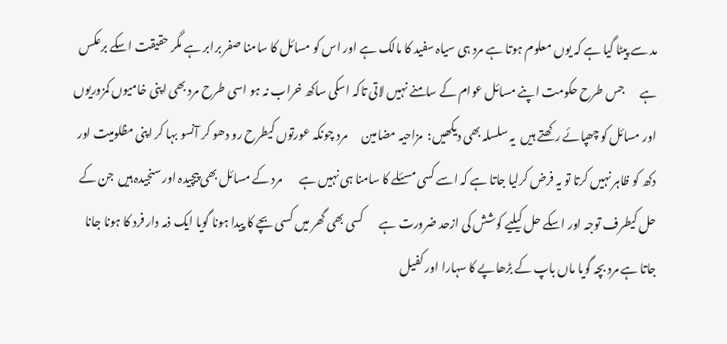مد سے پیٹا گیا ہے کہ یوں معلوم ہوتا ہے مرد ہی سیاہ سفید کا مالک ہے اور اس کو مسائل کا سامنا صفر برابر ہے مگر حقیقت اسکے برعکس ہے       جس طرح حکومت اپنے مسائل عوام کے سامنے نہیں لاتی تاکہ اسکی ساکھ خراب نہ ہو اسی طرح مرد بھی اپنی خامیوں کمزوریوں اور مسائل کو چھپائے رکھتے ہیں  یہ سلسلہ بھی دیکھیں:  مزاحیہ مضامین      مرد چونکہ عورتوں کیطرح رو دھو کر آنسو بہا کر اپنی مظلومیت اور دکھ کو ظاہر نہیں کرتا تو یہ فرض کرلیا جاتا ہے کہ اسے کسی مسئلے کا سامنا ہی نہیں ہے       مرد کے مسائل بھی پیچیدہ اور سنجیدہ ہیں  جن کے حل کیطرف توجہ اور اسکے حل کیلیے کوشش کی ازحد ضرورت ہے       کسی بھی گھر میں کسی بچے کا پیدا ہونا گویا ایک ذمہ دار فرد کا ہونا جانا جاتا ہے مرد بچہ گویا ماں باپ کے بڑھاپے کا سہارا اور کفیل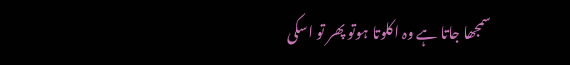سمجھا جاتا ہے وہ اکلوتا ہوتو پھر تو اسکی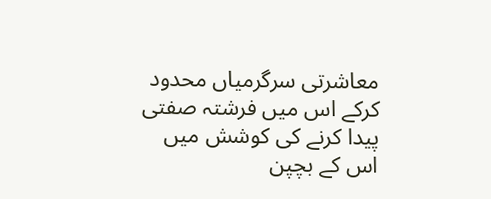معاشرتی سرگرمیاں محدود کرکے اس میں فرشتہ صفتی پیدا کرنے کی کوشش میں اس کے بچپن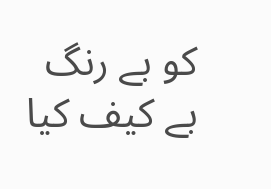کو بے رنگ بے کیف کیا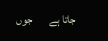جاتا ہے       جوں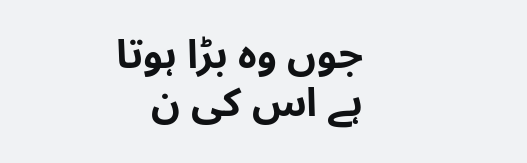جوں وہ بڑا ہوتا ہے اس کی ن